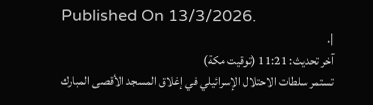Published On 13/3/2026.
|.
آخر تحديث: 11:21 (توقيت مكة)
تستمر سلطات الاحتلال الإسرائيلي في إغلاق المسجد الأقصى المبارك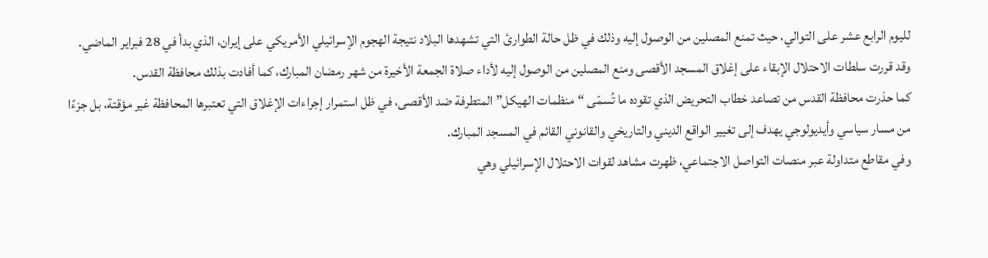لليوم الرابع عشر على التوالي، حيث تمنع المصلين من الوصول إليه وذلك في ظل حالة الطوارئ التي تشهدها البلاد نتيجة الهجوم الإسرائيلي الأمريكي على إيران، الذي بدأ في 28 فبراير الماضي.
وقد قررت سلطات الاحتلال الإبقاء على إغلاق المسجد الأقصى ومنع المصلين من الوصول إليه لأداء صلاة الجمعة الأخيرة من شهر رمضان المبارك، كما أفادت بذلك محافظة القدس.
كما حذرت محافظة القدس من تصاعد خطاب التحريض الذي تقوده ما تُسمّى “منظمات الهيكل” المتطرفة ضد الأقصى، في ظل استمرار إجراءات الإغلاق التي تعتبرها المحافظة غير مؤقتة، بل جزءًا من مسار سياسي وأيديولوجي يهدف إلى تغيير الواقع الديني والتاريخي والقانوني القائم في المسجد المبارك.
وفي مقاطع متداولة عبر منصات التواصل الاجتماعي، ظهرت مشاهد لقوات الاحتلال الإسرائيلي وهي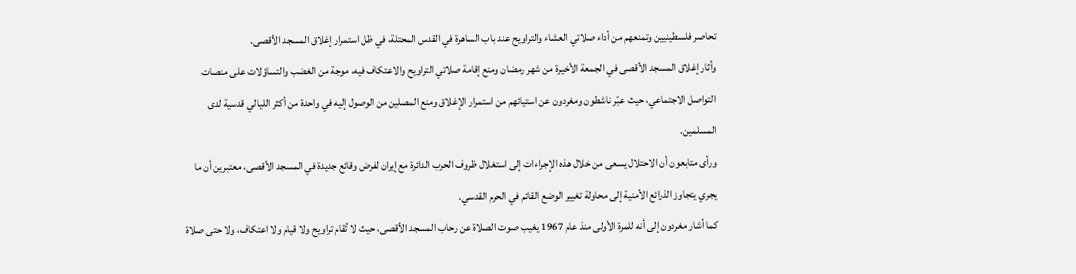تحاصر فلسطينيين وتمنعهم من أداء صلاتي العشاء والتراويح عند باب الساهرة في القدس المحتلة، في ظل استمرار إغلاق المسجد الأقصى.
وأثار إغلاق المسجد الأقصى في الجمعة الأخيرة من شهر رمضان ومنع إقامة صلاتي التراويح والاعتكاف فيه، موجة من الغضب والتساؤلات على منصات التواصل الاجتماعي، حيث عبّر ناشطون ومغردون عن استيائهم من استمرار الإغلاق ومنع المصلين من الوصول إليه في واحدة من أكثر الليالي قدسية لدى المسلمين.
ورأى متابعون أن الاحتلال يسعى من خلال هذه الإجراءات إلى استغلال ظروف الحرب الدائرة مع إيران لفرض وقائع جديدة في المسجد الأقصى، معتبرين أن ما يجري يتجاوز الذرائع الأمنية إلى محاولة تغيير الوضع القائم في الحرم القدسي.
كما أشار مغردون إلى أنه للمرة الأولى منذ عام 1967 يغيب صوت الصلاة عن رحاب المسجد الأقصى، حيث لا تُقام تراويح ولا قيام ولا اعتكاف، ولا حتى صلاة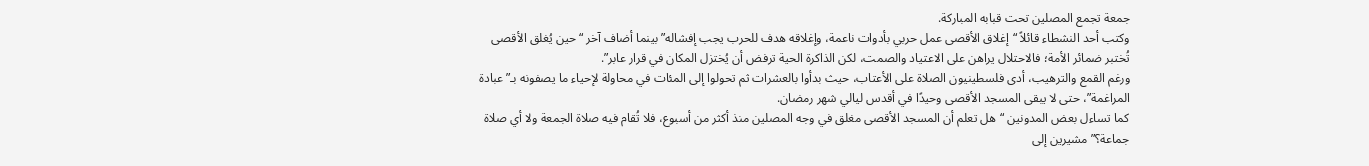جمعة تجمع المصلين تحت قبابه المباركة.
وكتب أحد النشطاء قائلاً “إغلاق الأقصى عمل حربي بأدوات ناعمة، وإغلاقه هدف للحرب يجب إفشاله” بينما أضاف آخر “حين يُغلق الأقصى تُختبر ضمائر الأمة؛ فالاحتلال يراهن على الاعتياد والصمت، لكن الذاكرة الحية ترفض أن يُختزل المكان في قرار عابر”.
ورغم القمع والترهيب، أدى فلسطينيون الصلاة على الأعتاب، حيث بدأوا بالعشرات ثم تحولوا إلى المئات في محاولة لإحياء ما يصفونه بـ”عبادة المراغمة”، حتى لا يبقى المسجد الأقصى وحيدًا في أقدس ليالي شهر رمضان.
كما تساءل بعض المدونين “هل تعلم أن المسجد الأقصى مغلق في وجه المصلين منذ أكثر من أسبوع، فلا تُقام فيه صلاة الجمعة ولا أي صلاة جماعة؟” مشيرين إلى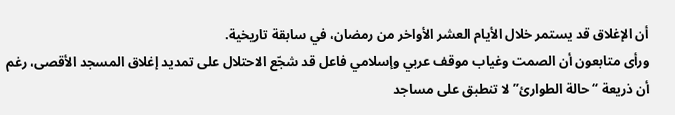أن الإغلاق قد يستمر خلال الأيام العشر الأواخر من رمضان، في سابقة تاريخية.
ورأى متابعون أن الصمت وغياب موقف عربي وإسلامي فاعل قد شجّع الاحتلال على تمديد إغلاق المسجد الأقصى، رغم أن ذريعة “حالة الطوارئ” لا تنطبق على مساجد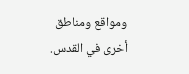ومواقع ومناطق أخرى في القدس.